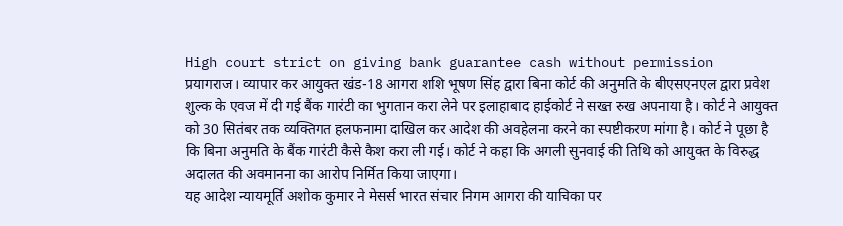High court strict on giving bank guarantee cash without permission
प्रयागराज। व्यापार कर आयुक्त खंड-18 आगरा शशि भूषण सिंह द्वारा बिना कोर्ट की अनुमति के बीएसएनएल द्वारा प्रवेश शुल्क के एवज में दी गई बैंक गारंटी का भुगतान करा लेने पर इलाहाबाद हाईकोर्ट ने सख्त रुख अपनाया है। कोर्ट ने आयुक्त को 30 सितंबर तक व्यक्तिगत हलफनामा दाखिल कर आदेश की अवहेलना करने का स्पष्टीकरण मांगा है। कोर्ट ने पूछा है कि बिना अनुमति के बैंक गारंटी कैसे कैश करा ली गई। कोर्ट ने कहा कि अगली सुनवाई की तिथि को आयुक्त के विरुद्ध अदालत की अवमानना का आरोप निर्मित किया जाएगा।
यह आदेश न्यायमूर्ति अशोक कुमार ने मेसर्स भारत संचार निगम आगरा की याचिका पर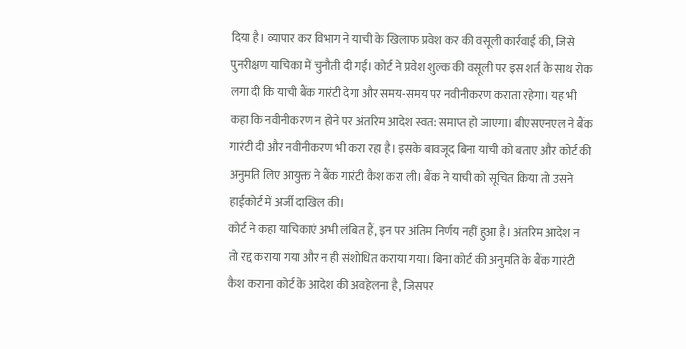दिया है। व्यापार कर विभाग ने याची के खिलाफ प्रवेश कर की वसूली कार्रवाई की, जिसे पुनरीक्षण याचिका में चुनौती दी गई। कोर्ट ने प्रवेश शुल्क की वसूली पर इस शर्त के साथ रोक लगा दी कि याची बैंक गारंटी देगा और समय-समय पर नवीनीकरण कराता रहेगा। यह भी कहा कि नवीनीकरण न होने पर अंतरिम आदेश स्वत: समाप्त हो जाएगा। बीएसएनएल ने बैंक गारंटी दी और नवीनीकरण भी करा रहा है। इसके बावजूद बिना याची को बताए और कोर्ट की अनुमति लिए आयुक्त ने बैंक गारंटी कैश करा ली। बैंक ने याची को सूचित किया तो उसने हाईकोर्ट में अर्जी दाखिल की।
कोर्ट ने कहा याचिकाएं अभी लंबित हैं, इन पर अंतिम निर्णय नहीं हुआ है। अंतरिम आदेश न तो रद्द कराया गया और न ही संशोधित कराया गया। बिना कोर्ट की अनुमति के बैंक गारंटी कैश कराना कोर्ट के आदेश की अवहेलना है, जिसपर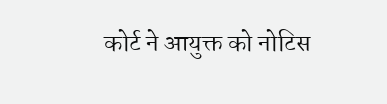कोर्ट ने आयुक्त को नोटिस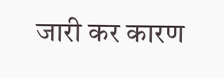जारी कर कारण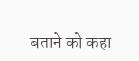बताने को कहा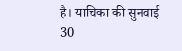है। याचिका की सुनवाई 30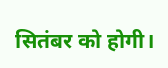सितंबर को होगी।